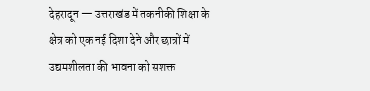देहरादून — उत्तराखंड में तकनीकी शिक्षा के क्षेत्र को एक नई दिशा देने और छात्रों में उद्यमशीलता की भावना को सशक्त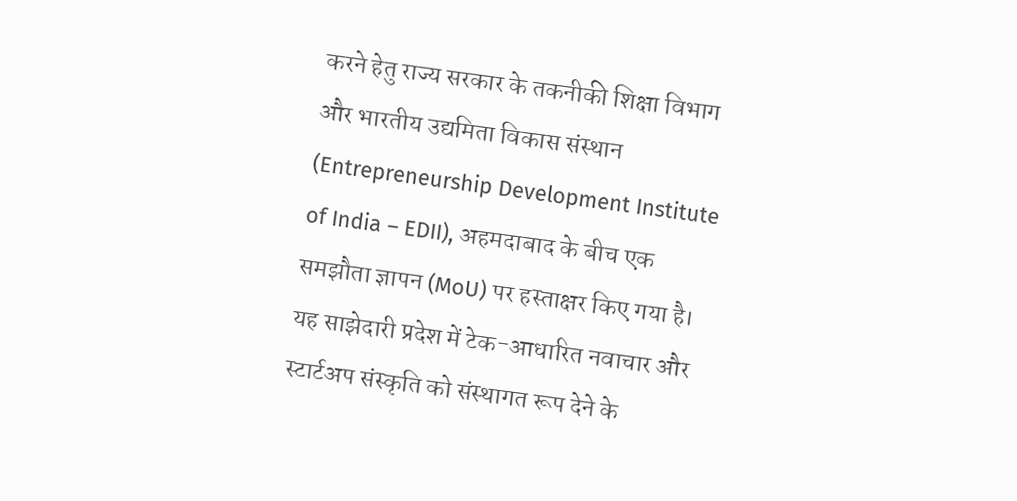करने हेतु राज्य सरकार के तकनीकी शिक्षा विभाग और भारतीय उद्यमिता विकास संस्थान (Entrepreneurship Development Institute of India – EDII), अहमदाबाद के बीच एक समझौता ज्ञापन (MoU) पर हस्ताक्षर किए गया है।
यह साझेदारी प्रदेश में टेक-आधारित नवाचार और स्टार्टअप संस्कृति को संस्थागत रूप देने के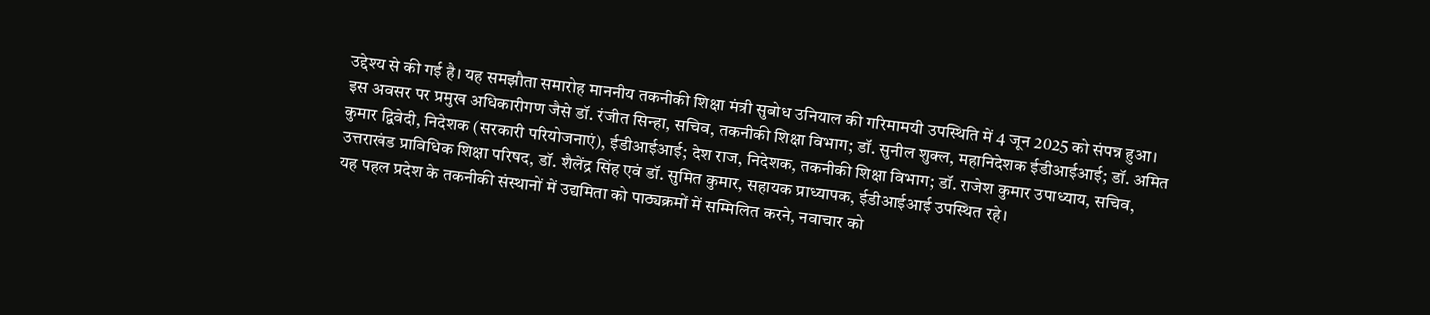उद्देश्य से की गई है। यह समझौता समारोह माननीय तकनीकी शिक्षा मंत्री सुबोध उनियाल की गरिमामयी उपस्थिति में 4 जून 2025 को संपन्न हुआ। इस अवसर पर प्रमुख अधिकारीगण जैसे डॉ. रंजीत सिन्हा, सचिव, तकनीकी शिक्षा विभाग; डॉ. सुनील शुक्ल, महानिदेशक ईडीआईआई; डॉ. अमित कुमार द्विवेदी, निदेशक (सरकारी परियोजनाएं), ईडीआईआई; देश राज, निदेशक, तकनीकी शिक्षा विभाग; डॉ. राजेश कुमार उपाध्याय, सचिव, उत्तराखंड प्राविधिक शिक्षा परिषद, डॉ. शैलेंद्र सिंह एवं डॉ. सुमित कुमार, सहायक प्राध्यापक, ईडीआईआई उपस्थित रहे।
यह पहल प्रदेश के तकनीकी संस्थानों में उद्यमिता को पाठ्यक्रमों में सम्मिलित करने, नवाचार को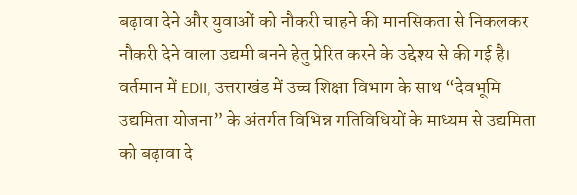बढ़ावा देने और युवाओं को नौकरी चाहने की मानसिकता से निकलकर नौकरी देने वाला उद्यमी बनने हेतु प्रेरित करने के उद्देश्य से की गई है। वर्तमान में EDII, उत्तराखंड में उच्च शिक्षा विभाग के साथ “देवभूमि उद्यमिता योजना” के अंतर्गत विभिन्न गतिविधियों के माध्यम से उद्यमिता को बढ़ावा दे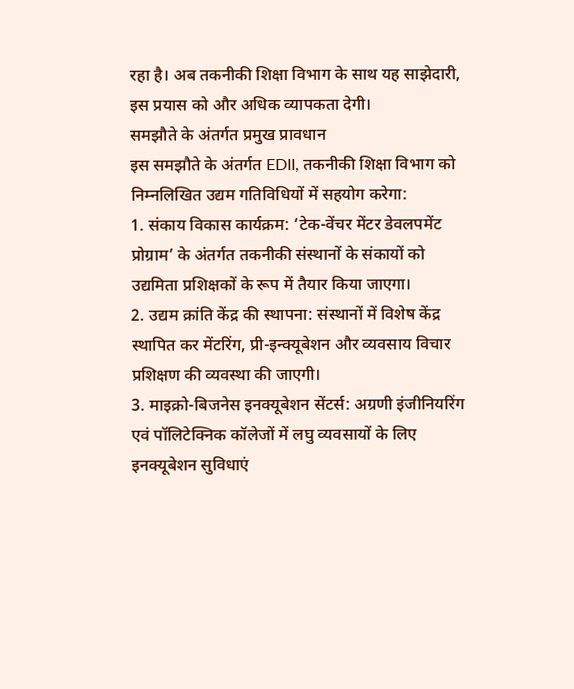रहा है। अब तकनीकी शिक्षा विभाग के साथ यह साझेदारी, इस प्रयास को और अधिक व्यापकता देगी।
समझौते के अंतर्गत प्रमुख प्रावधान
इस समझौते के अंतर्गत EDII, तकनीकी शिक्षा विभाग को निम्नलिखित उद्यम गतिविधियों में सहयोग करेगा:
1. संकाय विकास कार्यक्रम: ‘टेक-वेंचर मेंटर डेवलपमेंट प्रोग्राम’ के अंतर्गत तकनीकी संस्थानों के संकायों को उद्यमिता प्रशिक्षकों के रूप में तैयार किया जाएगा।
2. उद्यम क्रांति केंद्र की स्थापना: संस्थानों में विशेष केंद्र स्थापित कर मेंटरिंग, प्री-इन्क्यूबेशन और व्यवसाय विचार प्रशिक्षण की व्यवस्था की जाएगी।
3. माइक्रो-बिजनेस इनक्यूबेशन सेंटर्स: अग्रणी इंजीनियरिंग एवं पॉलिटेक्निक कॉलेजों में लघु व्यवसायों के लिए इनक्यूबेशन सुविधाएं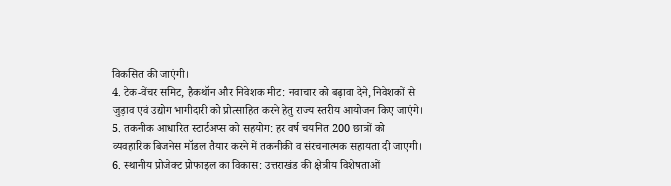विकसित की जाएंगी।
4. टेक-वेंचर समिट, हैकथॉन और निवेशक मीट: नवाचार को बढ़ावा देने, निवेशकों से जुड़ाव एवं उद्योग भागीदारी को प्रोत्साहित करने हेतु राज्य स्तरीय आयोजन किए जाएंगे।
5. तकनीक आधारित स्टार्टअप्स को सहयोग: हर वर्ष चयनित 200 छात्रों को व्यवहारिक बिजनेस मॉडल तैयार करने में तकनीकी व संरचनात्मक सहायता दी जाएगी।
6. स्थानीय प्रोजेक्ट प्रोफाइल का विकास: उत्तराखंड की क्षेत्रीय विशेषताओं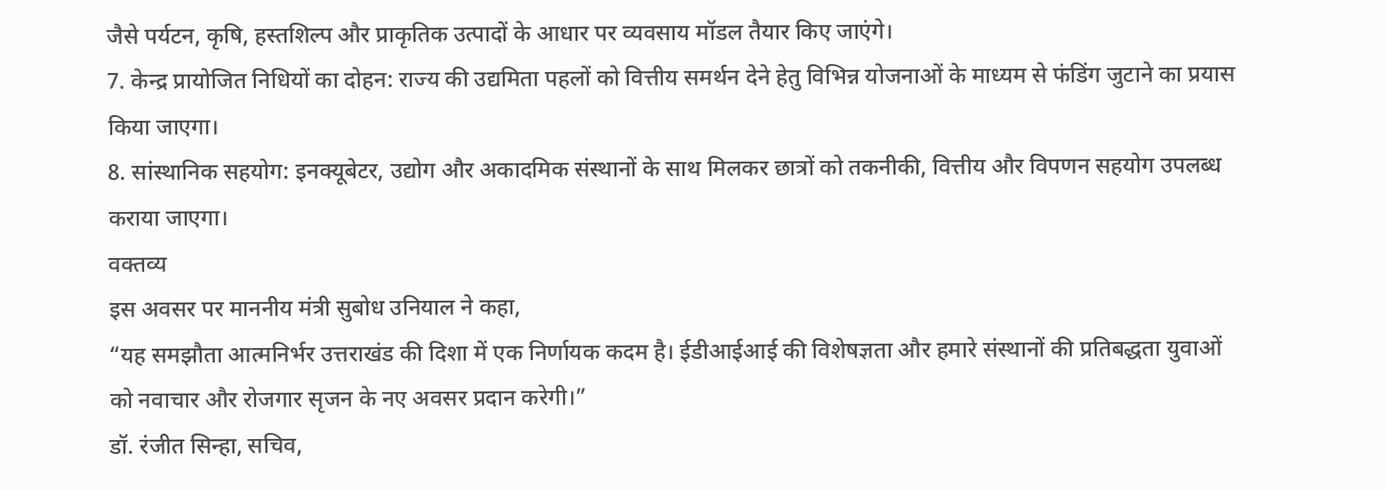जैसे पर्यटन, कृषि, हस्तशिल्प और प्राकृतिक उत्पादों के आधार पर व्यवसाय मॉडल तैयार किए जाएंगे।
7. केन्द्र प्रायोजित निधियों का दोहन: राज्य की उद्यमिता पहलों को वित्तीय समर्थन देने हेतु विभिन्न योजनाओं के माध्यम से फंडिंग जुटाने का प्रयास किया जाएगा।
8. सांस्थानिक सहयोग: इनक्यूबेटर, उद्योग और अकादमिक संस्थानों के साथ मिलकर छात्रों को तकनीकी, वित्तीय और विपणन सहयोग उपलब्ध कराया जाएगा।
वक्तव्य
इस अवसर पर माननीय मंत्री सुबोध उनियाल ने कहा,
“यह समझौता आत्मनिर्भर उत्तराखंड की दिशा में एक निर्णायक कदम है। ईडीआईआई की विशेषज्ञता और हमारे संस्थानों की प्रतिबद्धता युवाओं को नवाचार और रोजगार सृजन के नए अवसर प्रदान करेगी।”
डॉ. रंजीत सिन्हा, सचिव,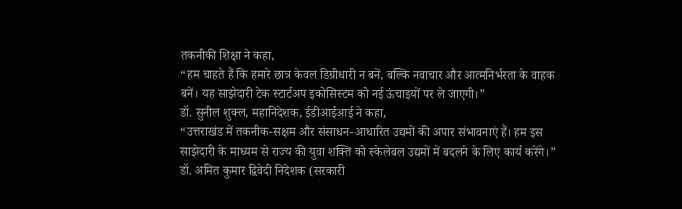तकनीकी शिक्षा ने कहा,
“हम चाहते हैं कि हमारे छात्र केवल डिग्रीधारी न बनें, बल्कि नवाचार और आत्मनिर्भरता के वाहक बनें। यह साझेदारी टेक स्टार्टअप इकोसिस्टम को नई ऊंचाइयों पर ले जाएगी।”
डॉ. सुनील शुक्ल, महानिदेशक, ईडीआईआई ने कहा,
“उत्तराखंड में तकनीक-सक्षम और संसाधन-आधारित उद्यमों की अपार संभावनाएं हैं। हम इस साझेदारी के माध्यम से राज्य की युवा शक्ति को स्केलेबल उद्यमों में बदलने के लिए कार्य करेंगे।”
डॉ. अमित कुमार द्विवेदी निदेशक (सरकारी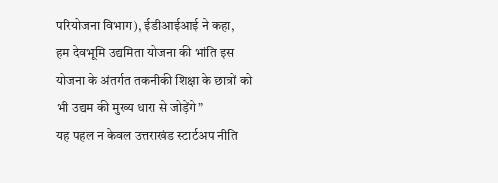परियोजना विभाग), ईडीआईआई ने कहा,
हम देवभूमि उद्यमिता योजना की भांति इस योजना के अंतर्गत तकनीकी शिक्षा के छात्रों को भी उद्यम की मुख्य धारा से जोड़ेंगे”
यह पहल न केवल उत्तराखंड स्टार्टअप नीति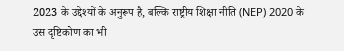2023 के उद्देश्यों के अनुरूप है, बल्कि राष्ट्रीय शिक्षा नीति (NEP) 2020 के उस दृष्टिकोण का भी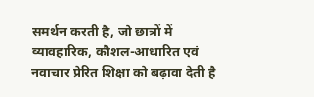समर्थन करती है, जो छात्रों में व्यावहारिक, कौशल-आधारित एवं नवाचार प्रेरित शिक्षा को बढ़ावा देती है